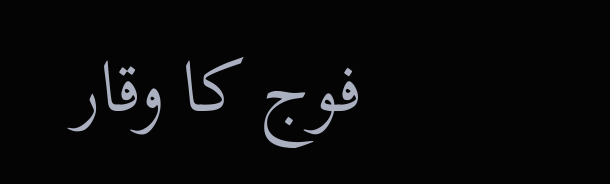فوج کا وقار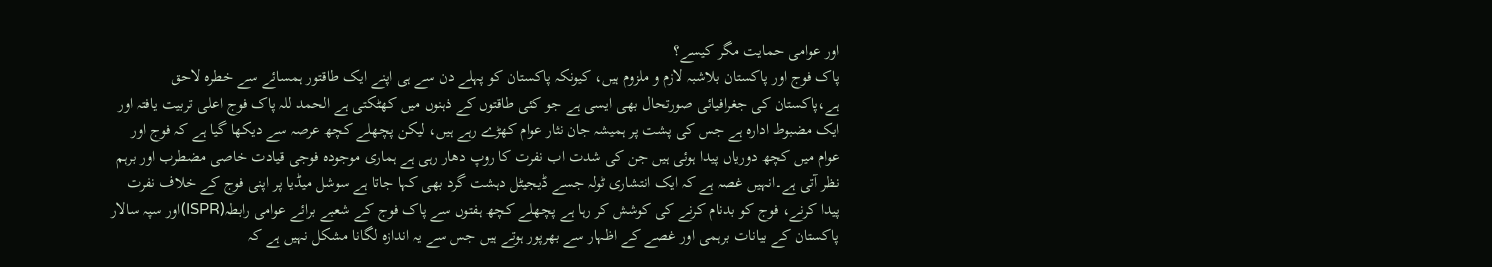اور عوامی حمایت مگر کیسے؟
پاک فوج اور پاکستان بلاشبہ لازم و ملزوم ہیں، کیونکہ پاکستان کو پہلے دن سے ہی اپنے ایک طاقتور ہمسائے سے خطرہ لاحق ہے،پاکستان کی جغرافیائی صورتحال بھی ایسی ہے جو کئی طاقتوں کے ذہنوں میں کھٹکتی ہے الحمد للہ پاک فوج اعلی تربیت یافتہ اور ایک مضبوط ادارہ ہے جس کی پشت پر ہمیشہ جان نثار عوام کھڑے رہے ہیں، لیکن پچھلے کچھ عرصہ سے دیکھا گیا ہے کہ فوج اور عوام میں کچھ دوریاں پیدا ہوئی ہیں جن کی شدت اب نفرت کا روپ دھار رہی ہے ہماری موجودہ فوجی قیادت خاصی مضطرب اور برہم نظر آتی ہے۔انہیں غصہ ہے کہ ایک انتشاری ٹولہ جسے ڈیجیٹل دہشت گرد بھی کہا جاتا ہے سوشل میڈیا پر اپنی فوج کے خلاف نفرت پیدا کرنے، فوج کو بدنام کرنے کی کوشش کر رہا ہے پچھلے کچھ ہفتوں سے پاک فوج کے شعبے برائے عوامی رابطہ(ISPR)اور سپہ سالار پاکستان کے بیانات برہمی اور غصے کے اظہار سے بھرپور ہوتے ہیں جس سے یہ اندازہ لگانا مشکل نہیں ہے کہ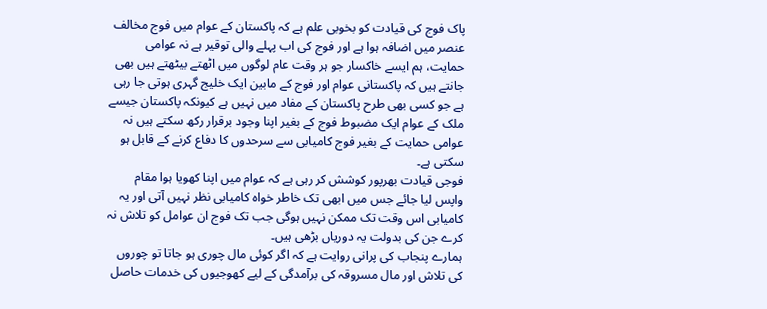پاک فوج کی قیادت کو بخوبی علم ہے کہ پاکستان کے عوام میں فوج مخالف عنصر میں اضافہ ہوا ہے اور فوج کی اب پہلے والی توقیر ہے نہ عوامی حمایت، ہم ایسے خاکسار جو ہر وقت عام لوگوں میں اٹھتے بیٹھتے ہیں بھی جانتے ہیں کہ پاکستانی عوام اور فوج کے مابین ایک خلیج گہری ہوتی جا رہی ہے جو کسی بھی طرح پاکستان کے مفاد میں نہیں ہے کیونکہ پاکستان جیسے ملک کے عوام ایک مضبوط فوج کے بغیر اپنا وجود برقرار رکھ سکتے ہیں نہ عوامی حمایت کے بغیر فوج کامیابی سے سرحدوں کا دفاع کرنے کے قابل ہو سکتی ہے۔
فوجی قیادت بھرپور کوشش کر رہی ہے کہ عوام میں اپنا کھویا ہوا مقام واپس لیا جائے جس میں ابھی تک خاطر خواہ کامیابی نظر نہیں آتی اور یہ کامیابی اس وقت تک ممکن نہیں ہوگی جب تک فوج ان عوامل کو تلاش نہ کرے جن کی بدولت یہ دوریاں بڑھی ہیں۔
ہمارے پنجاب کی پرانی روایت ہے کہ اگر کوئی مال چوری ہو جاتا تو چوروں کی تلاش اور مال مسروقہ کی برآمدگی کے لیے کھوجیوں کی خدمات حاصل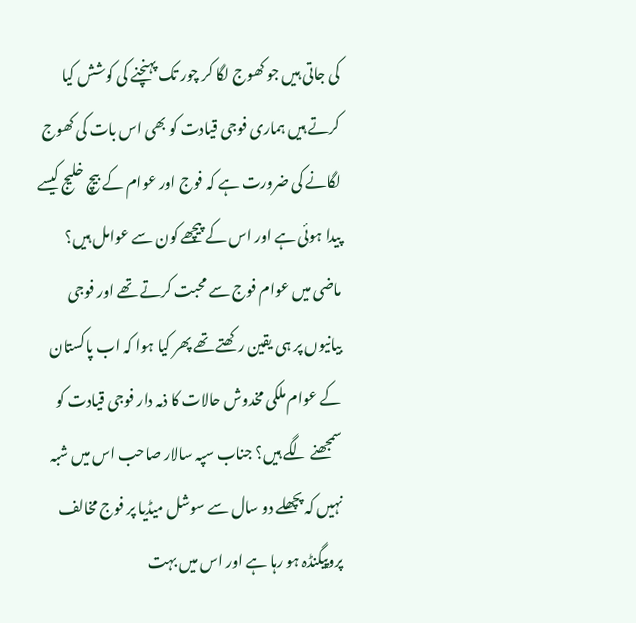کی جاتی ہیں جو کھوج لگا کر چور تک پہنچنے کی کوشش کیا کرتے ہیں ہماری فوجی قیادت کو بھی اس بات کی کھوج لگانے کی ضرورت ہے کہ فوج اور عوام کے بیچ خلیج کیسے پیدا ہوئی ہے اور اس کے پیچھے کون سے عوامل ہیں؟
ماضی میں عوام فوج سے محبت کرتے تھے اور فوجی بیانیوں پر ہی یقین رکھتے تھے پھر کیا ہوا کہ اب پاکستان کے عوام ملکی مخدوش حالات کا ذمہ دار فوجی قیادت کو سمجھنے لگے ہیں؟ جناب سپہ سالار صاحب اس میں شبہ نہیں کہ پچھلے دو سال سے سوشل میڈیا پر فوج مخالف پروپیگنڈہ ہو رہا ہے اور اس میں بہت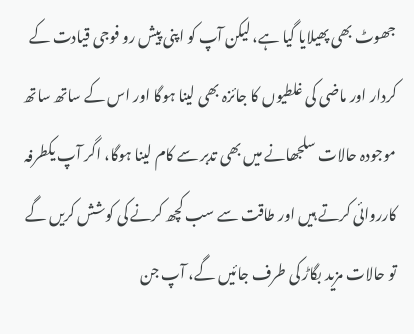جھوٹ بھی پھیلایا گیا ہے، لیکن آپ کو اپنی پیش رو فوجی قیادت کے کردار اور ماضی کی غلطیوں کا جائزہ بھی لینا ہوگا اور اس کے ساتھ ساتھ موجودہ حالات سلجھانے میں بھی تدبر سے کام لینا ہوگا، اگر آپ یکطرفہ کارروائی کرتے ہیں اور طاقت سے سب کچھ کرنے کی کوشش کریں گے تو حالات مزید بگاڑ کی طرف جائیں گے، آپ جن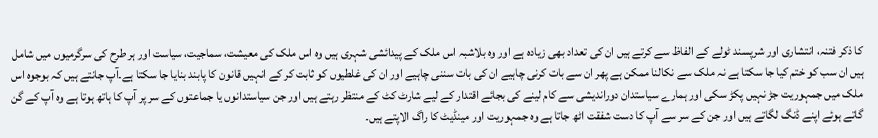کا ذکر فتنہ، انتشاری اور شرپسند ٹولے کے الفاظ سے کرتے ہیں ان کی تعداد بھی زیادہ ہے اور وہ بلاشبہ اس ملک کے پیدائشی شہری ہیں وہ اس ملک کی معیشت، سماجیت، سیاست اور ہر طرح کی سرگرمیوں میں شامل ہیں ان سب کو ختم کیا جا سکتا ہے نہ ملک سے نکالنا ممکن ہے پھر ان سے بات کرنی چاہیے ان کی بات سننی چاہیے اور ان کی غلطیوں کو ثابت کر کے انہیں قانون کا پابند بنایا جا سکتا ہے۔آپ جانتے ہیں کہ بوجوہ اس ملک میں جمہوریت جڑ نہیں پکڑ سکی اور ہمارے سیاستدان دوراندیشی سے کام لینے کی بجائے اقتدار کے لیے شارٹ کٹ کے منتظر رہتے ہیں اور جن سیاستدانوں یا جماعتوں کے سر پر آپ کا ہاتھ ہوتا ہے وہ آپ کے گن گاتے ہوئے اپنے ڈنگ لگاتے ہیں اور جن کے سر سے آپ کا دست شفقت اٹھ جاتا ہے وہ جمہوریت اور مینڈیٹ کا راگ الاپتے ہیں۔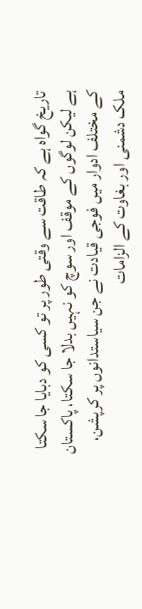تاریخ گواہ ہے کہ طاقت سے وقتی طور پر تو کسی کو دبایا جا سکتا ہے لیکن لوگوں کے موقف اور سوچ کو نہیں بدلا جا سکتا، پاکستان کے مختلف ادوار میں فوجی قیادت نے جن سیاستدانوں پر کرپشن، ملک دشمنی اور بغاوت کے الزامات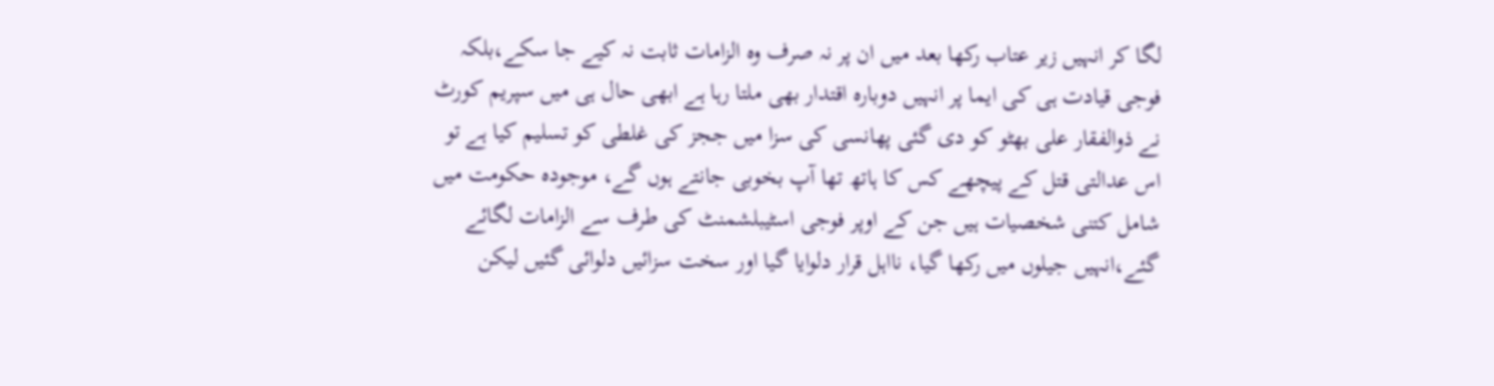لگا کر انہیں زیر عتاب رکھا بعد میں ان پر نہ صرف وہ الزامات ثابت نہ کیے جا سکے،بلکہ فوجی قیادت ہی کی ایما پر انہیں دوبارہ اقتدار بھی ملتا رہا ہے ابھی حال ہی میں سپریم کورٹ نے ذوالفقار علی بھٹو کو دی گئی پھانسی کی سزا میں ججز کی غلطی کو تسلیم کیا ہے تو اس عدالتی قتل کے پیچھے کس کا ہاتھ تھا آپ بخوبی جانتے ہوں گے، موجودہ حکومت میں شامل کتنی شخصیات ہیں جن کے اوپر فوجی اسٹیبلشمنٹ کی طرف سے الزامات لگائے گئے،انہیں جیلوں میں رکھا گیا، نااہل قرار دلوایا گیا اور سخت سزائیں دلوائی گئیں لیکن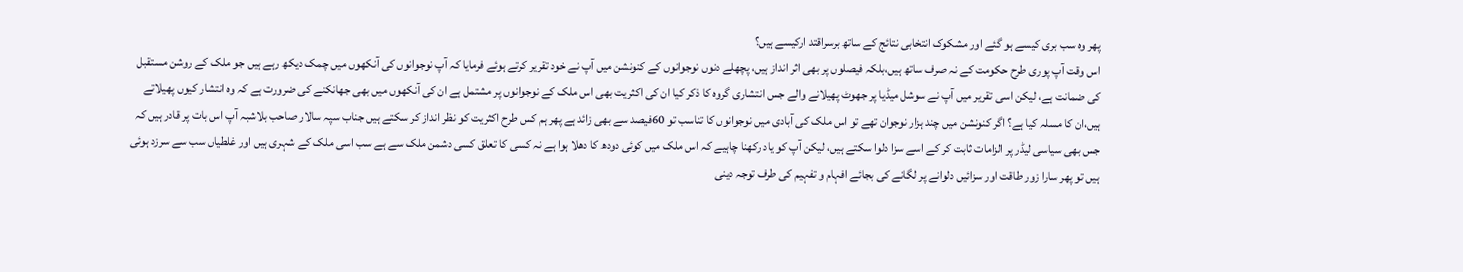پھر وہ سب بری کیسے ہو گئے اور مشکوک انتخابی نتائج کے ساتھ برسراقتد ارکیسے ہیں؟
اس وقت آپ پوری طرح حکومت کے نہ صرف ساتھ ہیں،بلکہ فیصلوں پر بھی اثر انداز ہیں، پچھلے دنوں نوجوانوں کے کنونشن میں آپ نے خود تقریر کرتے ہوئے فرمایا کہ آپ نوجوانوں کی آنکھوں میں چمک دیکھ رہے ہیں جو ملک کے روشن مستقبل کی ضمانت ہے، لیکن اسی تقریر میں آپ نے سوشل میڈیا پر جھوٹ پھیلانے والے جس انتشاری گروہ کا ذکر کیا ان کی اکثریت بھی اس ملک کے نوجوانوں پر مشتمل ہے ان کی آنکھوں میں بھی جھانکنے کی ضرورت ہے کہ وہ انتشار کیوں پھیلاتے ہیں،ان کا مسلہ کیا ہے؟ اگر کنونشن میں چند ہزار نوجوان تھے تو اس ملک کی آبادی میں نوجوانوں کا تناسب تو 60فیصد سے بھی زائد ہے پھر ہم کس طرح اکثریت کو نظر انداز کر سکتے ہیں جناب سپہ سالار صاحب بلاشبہ آپ اس بات پر قادر ہیں کہ جس بھی سیاسی لیڈر پر الزامات ثابت کر کے اسے سزا دلوا سکتے ہیں، لیکن آپ کو یاد رکھنا چاہیے کہ اس ملک میں کوئی دودھ کا دھلا ہوا ہے نہ کسی کا تعلق کسی دشمن ملک سے ہے سب اسی ملک کے شہری ہیں اور غلطیاں سب سے سرزد ہوئی ہیں تو پھر سارا زور طاقت اور سزائیں دلوانے پر لگانے کی بجائے افہام و تفہیم کی طرف توجہ دینی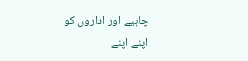چاہیے اور اداروں کو اپنے اپنے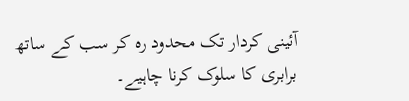آئینی کردار تک محدود رہ کر سب کے ساتھ برابری کا سلوک کرنا چاہیے۔